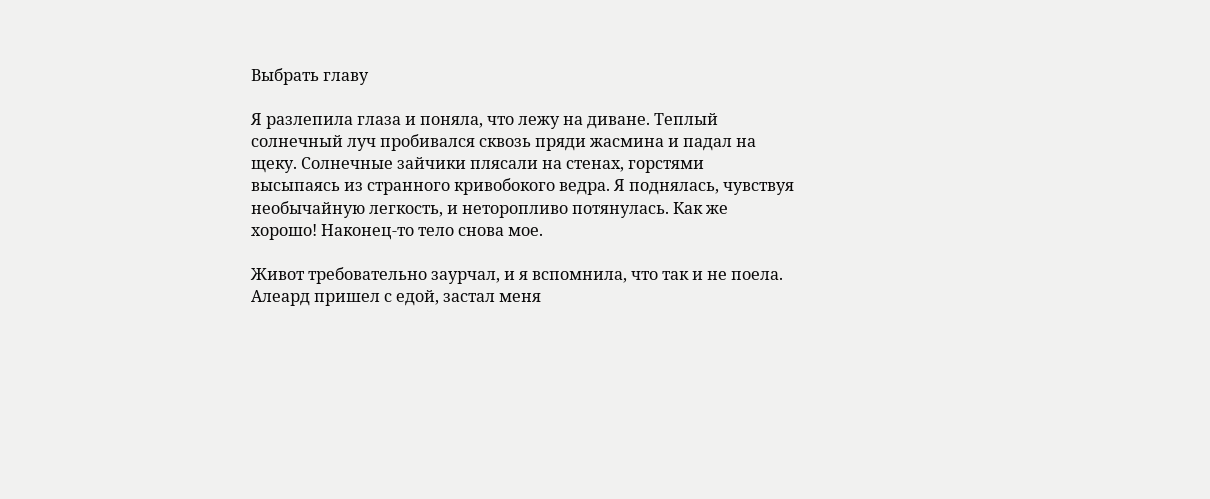Выбрать главу

Я разлепила глаза и поняла, что лежу на диване. Теплый солнечный луч пробивался сквозь пряди жасмина и падал на щеку. Солнечные зайчики плясали на стенах, горстями высыпаясь из странного кривобокого ведра. Я поднялась, чувствуя необычайную легкость, и неторопливо потянулась. Как же хорошо! Наконец-то тело снова мое.

Живот требовательно заурчал, и я вспомнила, что так и не поела. Алеард пришел с едой, застал меня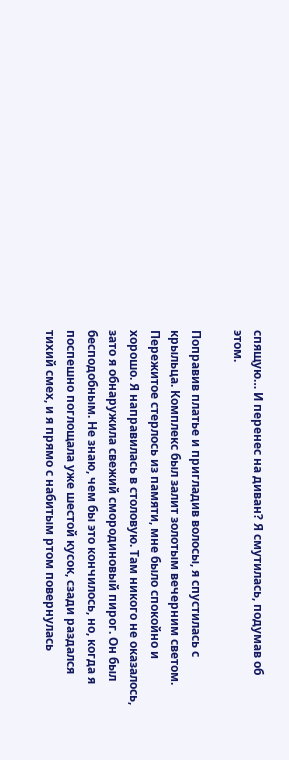спящую… И перенес на диван? Я смутилась, подумав об этом.

Поправив платье и пригладив волосы, я спустилась с крыльца. Комплекс был залит золотым вечерним светом. Пережитое стерлось из памяти, мне было спокойно и хорошо. Я направилась в столовую. Там никого не оказалось, зато я обнаружила свежий смородиновый пирог. Он был бесподобным. Не знаю, чем бы это кончилось, но, когда я поспешно поглощала уже шестой кусок, сзади раздался тихий смех, и я прямо с набитым ртом повернулась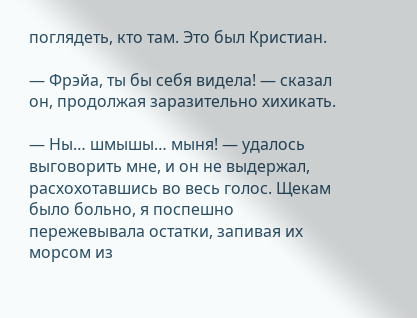поглядеть, кто там. Это был Кристиан.

— Фрэйа, ты бы себя видела! — сказал он, продолжая заразительно хихикать.

— Ны… шмышы… мыня! — удалось выговорить мне, и он не выдержал, расхохотавшись во весь голос. Щекам было больно, я поспешно пережевывала остатки, запивая их морсом из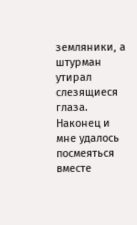земляники, а штурман утирал слезящиеся глаза. Наконец и мне удалось посмеяться вместе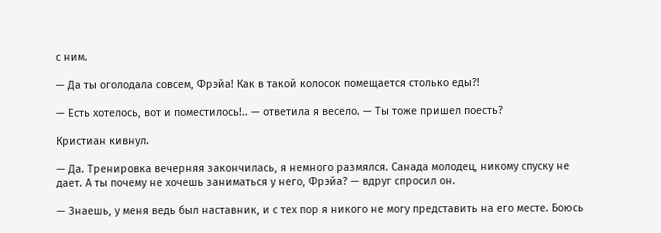с ним.

— Да ты оголодала совсем, Фрэйа! Как в такой колосок помещается столько еды?!

— Есть хотелось, вот и поместилось!.. — ответила я весело. — Ты тоже пришел поесть?

Кристиан кивнул.

— Да. Тренировка вечерняя закончилась, я немного размялся. Санада молодец, никому спуску не дает. А ты почему не хочешь заниматься у него, Фрэйа? — вдруг спросил он.

— Знаешь, у меня ведь был наставник, и с тех пор я никого не могу представить на его месте. Боюсь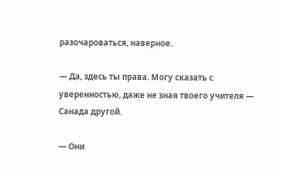разочароваться, наверное.

— Да, здесь ты права. Могу сказать с уверенностью, даже не зная твоего учителя — Санада другой.

— Они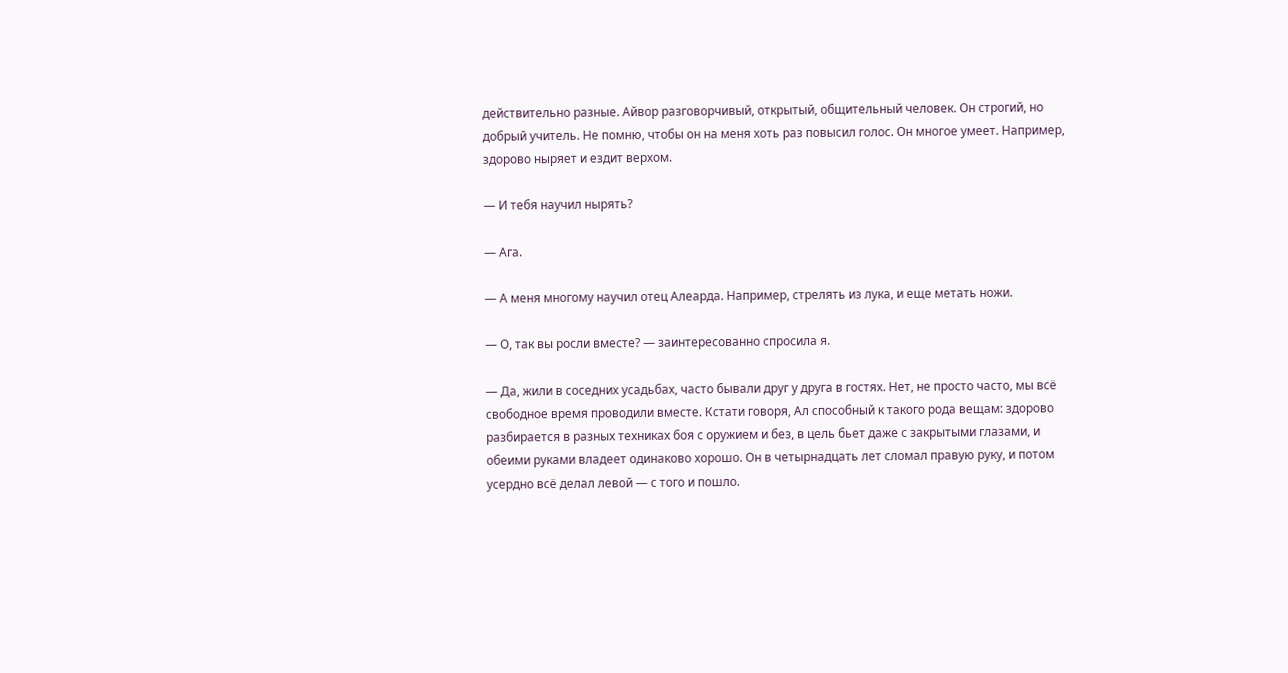действительно разные. Айвор разговорчивый, открытый, общительный человек. Он строгий, но добрый учитель. Не помню, чтобы он на меня хоть раз повысил голос. Он многое умеет. Например, здорово ныряет и ездит верхом.

— И тебя научил нырять?

— Ага.

— А меня многому научил отец Алеарда. Например, стрелять из лука, и еще метать ножи.

— О, так вы росли вместе? — заинтересованно спросила я.

— Да, жили в соседних усадьбах, часто бывали друг у друга в гостях. Нет, не просто часто, мы всё свободное время проводили вместе. Кстати говоря, Ал способный к такого рода вещам: здорово разбирается в разных техниках боя с оружием и без, в цель бьет даже с закрытыми глазами, и обеими руками владеет одинаково хорошо. Он в четырнадцать лет сломал правую руку, и потом усердно всё делал левой — с того и пошло.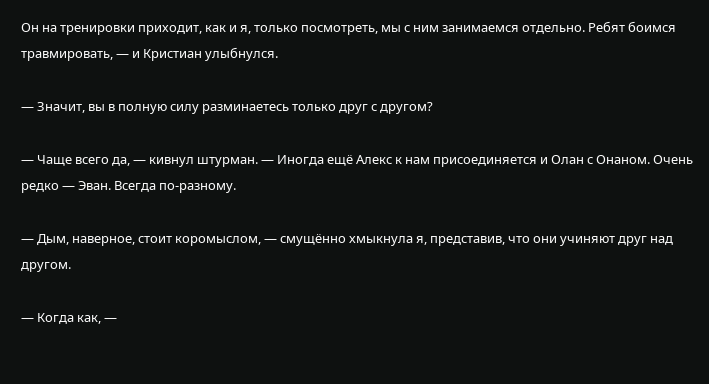Он на тренировки приходит, как и я, только посмотреть, мы с ним занимаемся отдельно. Ребят боимся травмировать, — и Кристиан улыбнулся.

— Значит, вы в полную силу разминаетесь только друг с другом?

— Чаще всего да, — кивнул штурман. — Иногда ещё Алекс к нам присоединяется и Олан с Онаном. Очень редко — Эван. Всегда по-разному.

— Дым, наверное, стоит коромыслом, — смущённо хмыкнула я, представив, что они учиняют друг над другом.

— Когда как, —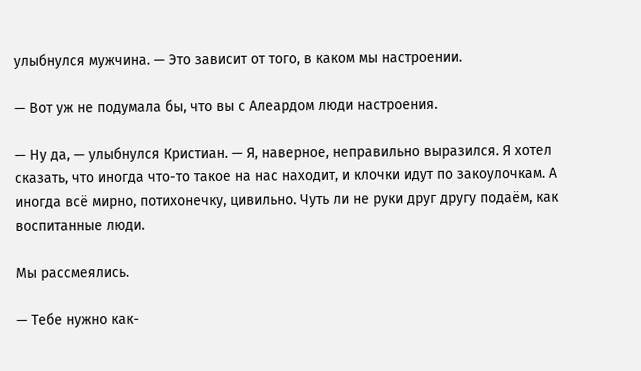улыбнулся мужчина. — Это зависит от того, в каком мы настроении.

— Вот уж не подумала бы, что вы с Алеардом люди настроения.

— Ну да, — улыбнулся Кристиан. — Я, наверное, неправильно выразился. Я хотел сказать, что иногда что-то такое на нас находит, и клочки идут по закоулочкам. А иногда всё мирно, потихонечку, цивильно. Чуть ли не руки друг другу подаём, как воспитанные люди.

Мы рассмеялись.

— Тебе нужно как-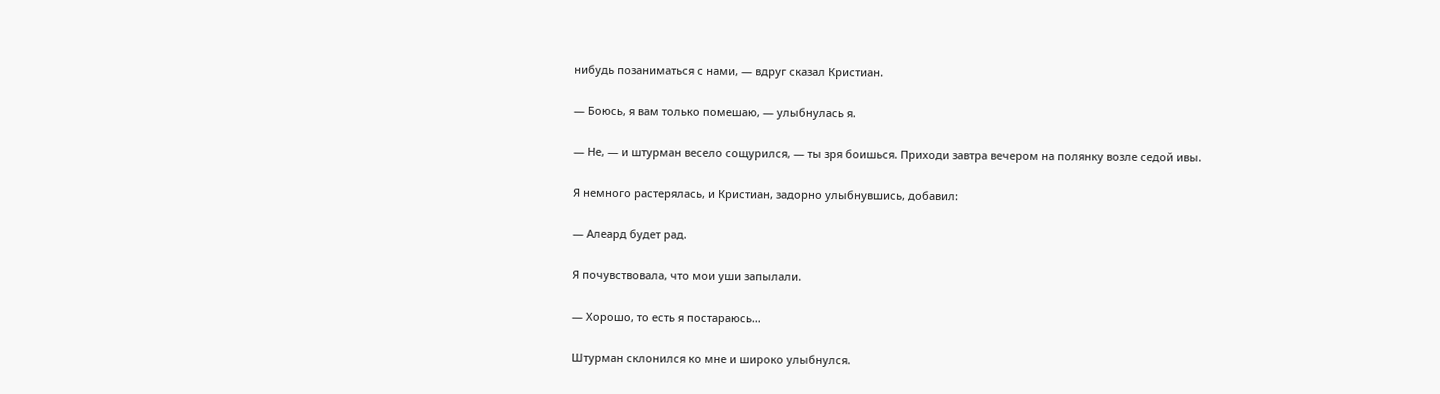нибудь позаниматься с нами, — вдруг сказал Кристиан.

— Боюсь, я вам только помешаю, — улыбнулась я.

— Не, — и штурман весело сощурился, — ты зря боишься. Приходи завтра вечером на полянку возле седой ивы.

Я немного растерялась, и Кристиан, задорно улыбнувшись, добавил:

— Алеард будет рад.

Я почувствовала, что мои уши запылали.

— Хорошо, то есть я постараюсь…

Штурман склонился ко мне и широко улыбнулся.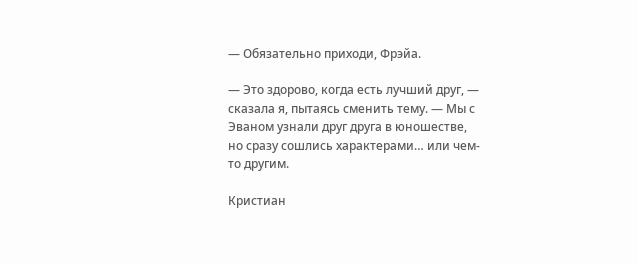— Обязательно приходи, Фрэйа.

— Это здорово, когда есть лучший друг, — сказала я, пытаясь сменить тему. — Мы с Эваном узнали друг друга в юношестве, но сразу сошлись характерами… или чем-то другим.

Кристиан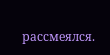рассмеялся.